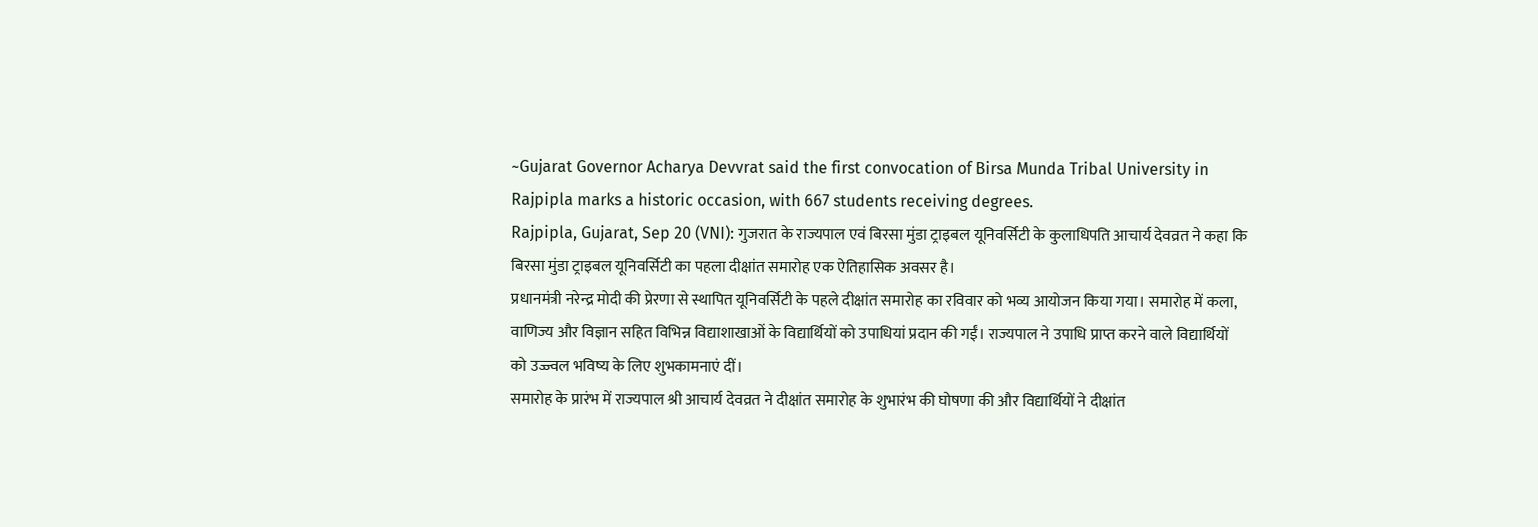~Gujarat Governor Acharya Devvrat said the first convocation of Birsa Munda Tribal University in Rajpipla marks a historic occasion, with 667 students receiving degrees.
Rajpipla, Gujarat, Sep 20 (VNI): गुजरात के राज्यपाल एवं बिरसा मुंडा ट्राइबल यूनिवर्सिटी के कुलाधिपति आचार्य देवव्रत ने कहा कि बिरसा मुंडा ट्राइबल यूनिवर्सिटी का पहला दीक्षांत समारोह एक ऐतिहासिक अवसर है।
प्रधानमंत्री नरेन्द्र मोदी की प्रेरणा से स्थापित यूनिवर्सिटी के पहले दीक्षांत समारोह का रविवार को भव्य आयोजन किया गया। समारोह में कला, वाणिज्य और विज्ञान सहित विभिन्न विद्याशाखाओं के विद्यार्थियों को उपाधियां प्रदान की गईं। राज्यपाल ने उपाधि प्राप्त करने वाले विद्यार्थियों को उज्ज्वल भविष्य के लिए शुभकामनाएं दीं।
समारोह के प्रारंभ में राज्यपाल श्री आचार्य देवव्रत ने दीक्षांत समारोह के शुभारंभ की घोषणा की और विद्यार्थियों ने दीक्षांत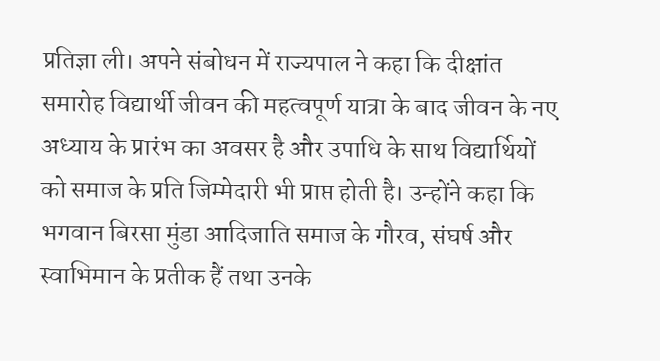प्रतिज्ञा ली। अपने संबोधन में राज्यपाल ने कहा कि दीक्षांत समारोह विद्यार्थी जीवन की महत्वपूर्ण यात्रा के बाद जीवन के नए अध्याय के प्रारंभ का अवसर है और उपाधि के साथ विद्यार्थियों को समाज के प्रति जिम्मेदारी भी प्राप्त होती है। उन्होंने कहा कि भगवान बिरसा मुंडा आदिजाति समाज के गौरव, संघर्ष और स्वाभिमान के प्रतीक हैं तथा उनके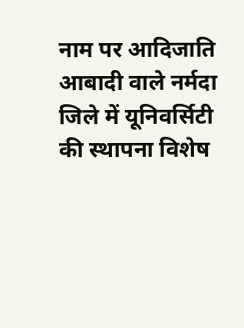नाम पर आदिजाति आबादी वाले नर्मदा जिले में यूनिवर्सिटी की स्थापना विशेष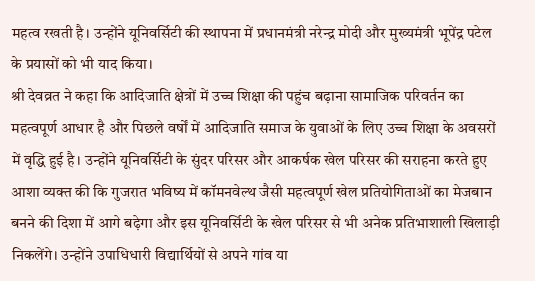महत्व रखती है। उन्होंने यूनिवर्सिटी की स्थापना में प्रधानमंत्री नरेन्द्र मोदी और मुख्यमंत्री भूपेंद्र पटेल के प्रयासों को भी याद किया।
श्री देवव्रत ने कहा कि आदिजाति क्षेत्रों में उच्च शिक्षा की पहुंच बढ़ाना सामाजिक परिवर्तन का महत्वपूर्ण आधार है और पिछले वर्षों में आदिजाति समाज के युवाओं के लिए उच्च शिक्षा के अवसरों में वृद्धि हुई है। उन्होंने यूनिवर्सिटी के सुंदर परिसर और आकर्षक खेल परिसर की सराहना करते हुए आशा व्यक्त की कि गुजरात भविष्य में कॉमनवेल्थ जैसी महत्वपूर्ण खेल प्रतियोगिताओं का मेजबान बनने की दिशा में आगे बढ़ेगा और इस यूनिवर्सिटी के खेल परिसर से भी अनेक प्रतिभाशाली खिलाड़ी निकलेंगे। उन्होंने उपाधिधारी विद्यार्थियों से अपने गांव या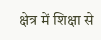क्षेत्र में शिक्षा से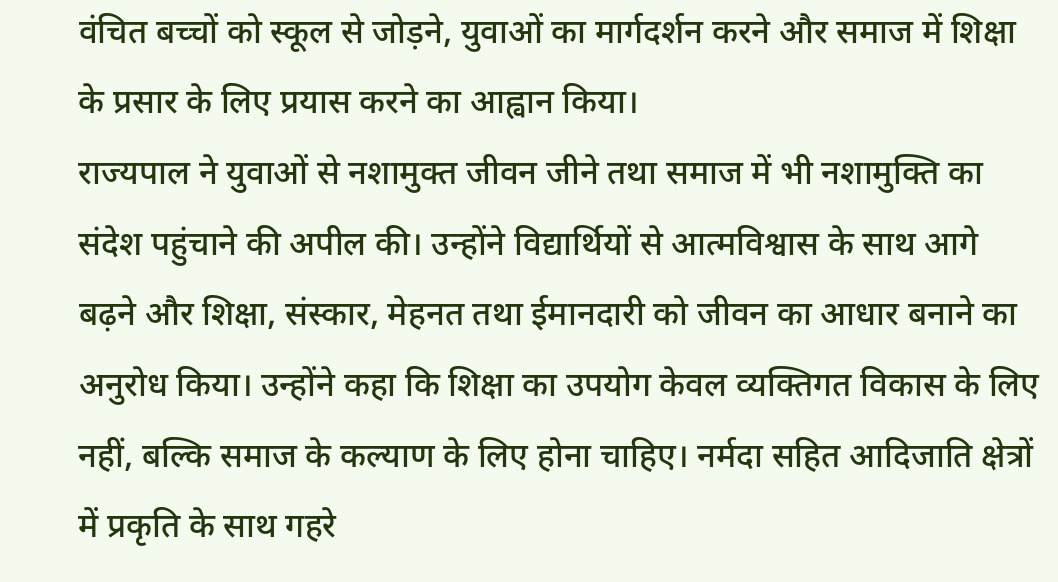वंचित बच्चों को स्कूल से जोड़ने, युवाओं का मार्गदर्शन करने और समाज में शिक्षा के प्रसार के लिए प्रयास करने का आह्वान किया।
राज्यपाल ने युवाओं से नशामुक्त जीवन जीने तथा समाज में भी नशामुक्ति का संदेश पहुंचाने की अपील की। उन्होंने विद्यार्थियों से आत्मविश्वास के साथ आगे बढ़ने और शिक्षा, संस्कार, मेहनत तथा ईमानदारी को जीवन का आधार बनाने का अनुरोध किया। उन्होंने कहा कि शिक्षा का उपयोग केवल व्यक्तिगत विकास के लिए नहीं, बल्कि समाज के कल्याण के लिए होना चाहिए। नर्मदा सहित आदिजाति क्षेत्रों में प्रकृति के साथ गहरे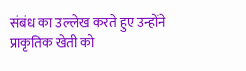संबंध का उल्लेख करते हुए उन्होंने प्राकृतिक खेती को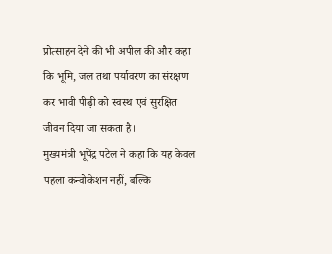प्रोत्साहन देने की भी अपील की और कहा कि भूमि, जल तथा पर्यावरण का संरक्षण कर भावी पीढ़ी को स्वस्थ एवं सुरक्षित जीवन दिया जा सकता है।
मुख्यमंत्री भूपेंद्र पटेल ने कहा कि यह केवल पहला कन्वोकेशन नहीं, बल्कि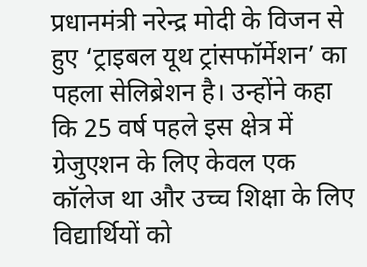प्रधानमंत्री नरेन्द्र मोदी के विजन से हुए ‘ट्राइबल यूथ ट्रांसफॉर्मेशन’ का पहला सेलिब्रेशन है। उन्होंने कहा कि 25 वर्ष पहले इस क्षेत्र में ग्रेजुएशन के लिए केवल एक कॉलेज था और उच्च शिक्षा के लिए विद्यार्थियों को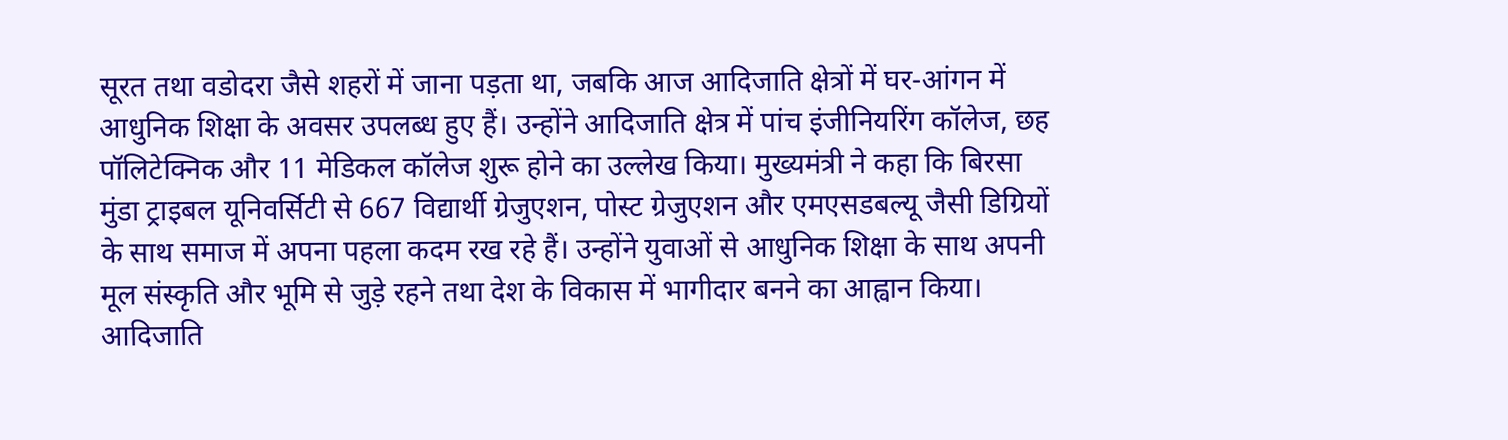सूरत तथा वडोदरा जैसे शहरों में जाना पड़ता था, जबकि आज आदिजाति क्षेत्रों में घर-आंगन में आधुनिक शिक्षा के अवसर उपलब्ध हुए हैं। उन्होंने आदिजाति क्षेत्र में पांच इंजीनियरिंग कॉलेज, छह पॉलिटेक्निक और 11 मेडिकल कॉलेज शुरू होने का उल्लेख किया। मुख्यमंत्री ने कहा कि बिरसा मुंडा ट्राइबल यूनिवर्सिटी से 667 विद्यार्थी ग्रेजुएशन, पोस्ट ग्रेजुएशन और एमएसडबल्यू जैसी डिग्रियों के साथ समाज में अपना पहला कदम रख रहे हैं। उन्होंने युवाओं से आधुनिक शिक्षा के साथ अपनी मूल संस्कृति और भूमि से जुड़े रहने तथा देश के विकास में भागीदार बनने का आह्वान किया।
आदिजाति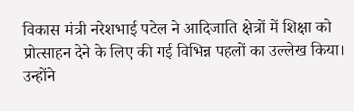विकास मंत्री नरेशभाई पटेल ने आदिजाति क्षेत्रों में शिक्षा को प्रोत्साहन देने के लिए की गई विभिन्न पहलों का उल्लेख किया। उन्होंने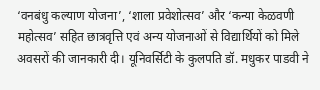‘वनबंधु कल्याण योजना’, ‘शाला प्रवेशोत्सव’ और ‘कन्या केळवणी महोत्सव’ सहित छात्रवृत्ति एवं अन्य योजनाओं से विद्यार्थियों को मिले अवसरों की जानकारी दी। यूनिवर्सिटी के कुलपति डॉ. मधुकर पाडवी ने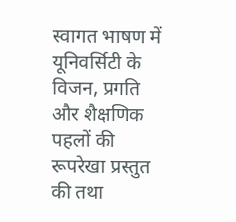स्वागत भाषण में यूनिवर्सिटी के विजन, प्रगति और शैक्षणिक पहलों की रूपरेखा प्रस्तुत की तथा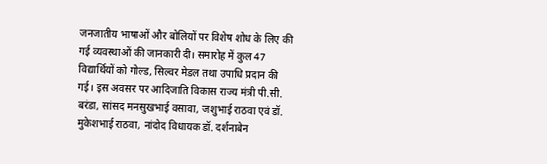जनजातीय भाषाओं और बोलियों पर विशेष शोध के लिए की गई व्यवस्थाओं की जानकारी दी। समारोह में कुल 47 विद्यार्थियों को गोल्ड, सिल्वर मेडल तथा उपाधि प्रदान की गई। इस अवसर पर आदिजाति विकास राज्य मंत्री पी.सी. बरंडा, सांसद मनसुखभाई वसावा, जशुभाई राठवा एवं डॉ. मुकेशभाई राठवा, नांदोद विधायक डॉ. दर्शनाबेन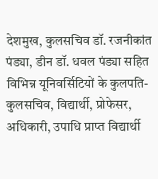देशमुख, कुलसचिव डॉ. रजनीकांत पंड्या, डीन डॉ. धवल पंड्या सहित विभिन्न यूनिवर्सिटियों के कुलपति-कुलसचिव, विद्यार्थी, प्रोफेसर, अधिकारी, उपाधि प्राप्त विद्यार्थी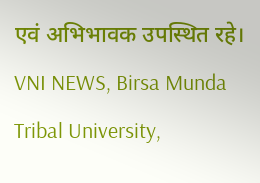एवं अभिभावक उपस्थित रहे। VNI NEWS, Birsa Munda Tribal University,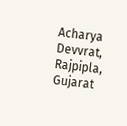Acharya Devvrat, Rajpipla, Gujarat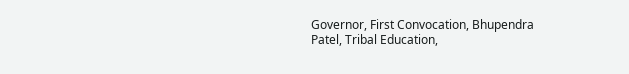Governor, First Convocation, Bhupendra Patel, Tribal Education,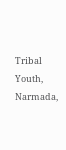Tribal Youth, Narmada,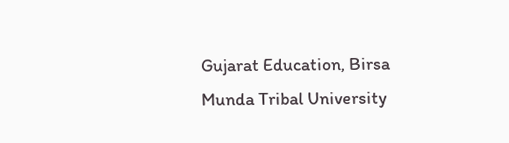Gujarat Education, Birsa Munda Tribal University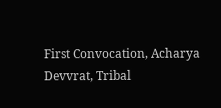First Convocation, Acharya Devvrat, Tribal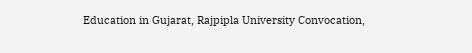Education in Gujarat, Rajpipla University Convocation,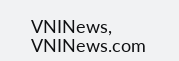VNINews, VNINews.com